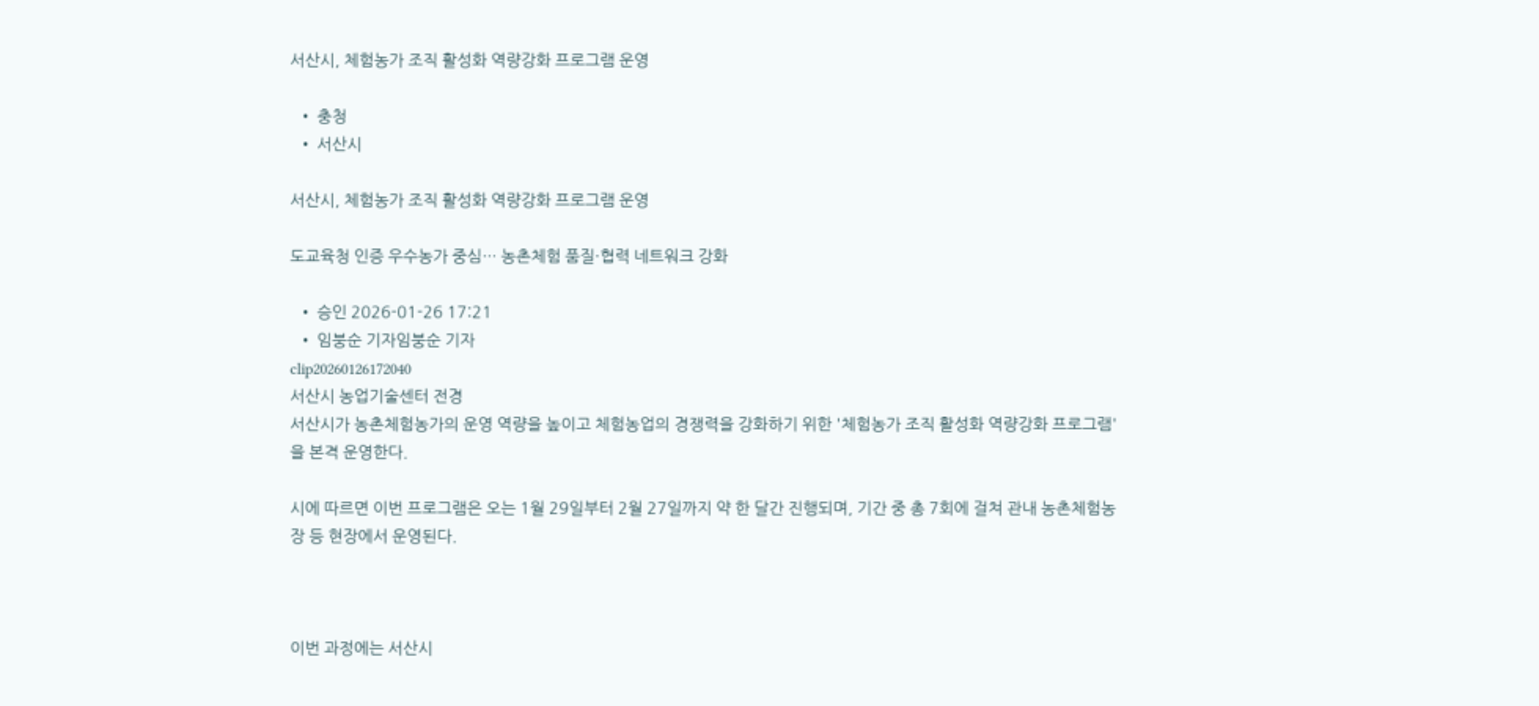서산시, 체험농가 조직 활성화 역량강화 프로그램 운영

  • 충청
  • 서산시

서산시, 체험농가 조직 활성화 역량강화 프로그램 운영

도교육청 인증 우수농가 중심… 농촌체험 품질·협력 네트워크 강화

  • 승인 2026-01-26 17:21
  • 임붕순 기자임붕순 기자
clip20260126172040
서산시 농업기술센터 전경
서산시가 농촌체험농가의 운영 역량을 높이고 체험농업의 경쟁력을 강화하기 위한 '체험농가 조직 활성화 역량강화 프로그램'을 본격 운영한다.

시에 따르면 이번 프로그램은 오는 1월 29일부터 2월 27일까지 약 한 달간 진행되며, 기간 중 총 7회에 걸쳐 관내 농촌체험농장 등 현장에서 운영된다.



이번 과정에는 서산시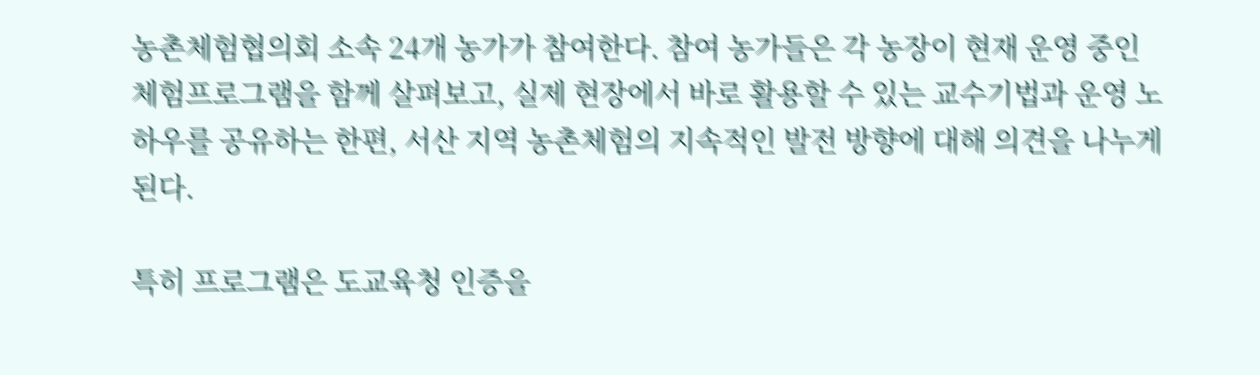농촌체험협의회 소속 24개 농가가 참여한다. 참여 농가들은 각 농장이 현재 운영 중인 체험프로그램을 함께 살펴보고, 실제 현장에서 바로 활용할 수 있는 교수기법과 운영 노하우를 공유하는 한편, 서산 지역 농촌체험의 지속적인 발전 방향에 대해 의견을 나누게 된다.

특히 프로그램은 도교육청 인증을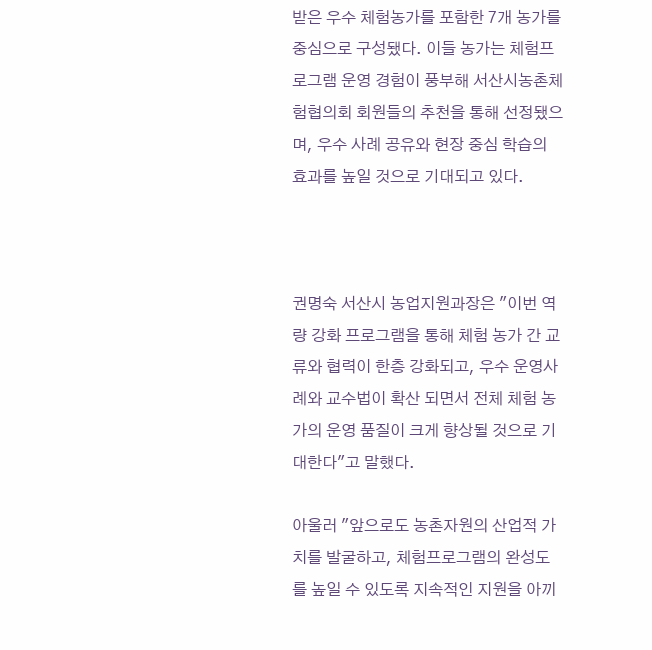받은 우수 체험농가를 포함한 7개 농가를 중심으로 구성됐다. 이들 농가는 체험프로그램 운영 경험이 풍부해 서산시농촌체험협의회 회원들의 추천을 통해 선정됐으며, 우수 사례 공유와 현장 중심 학습의 효과를 높일 것으로 기대되고 있다.



권명숙 서산시 농업지원과장은 "이번 역량 강화 프로그램을 통해 체험 농가 간 교류와 협력이 한층 강화되고, 우수 운영사례와 교수법이 확산 되면서 전체 체험 농가의 운영 품질이 크게 향상될 것으로 기대한다"고 말했다.

아울러 "앞으로도 농촌자원의 산업적 가치를 발굴하고, 체험프로그램의 완성도를 높일 수 있도록 지속적인 지원을 아끼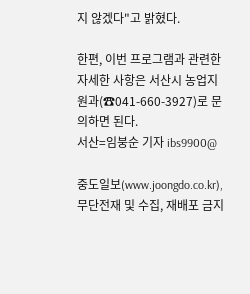지 않겠다"고 밝혔다.

한편, 이번 프로그램과 관련한 자세한 사항은 서산시 농업지원과(☎041-660-3927)로 문의하면 된다.
서산=임붕순 기자 ibs9900@

중도일보(www.joongdo.co.kr), 무단전재 및 수집, 재배포 금지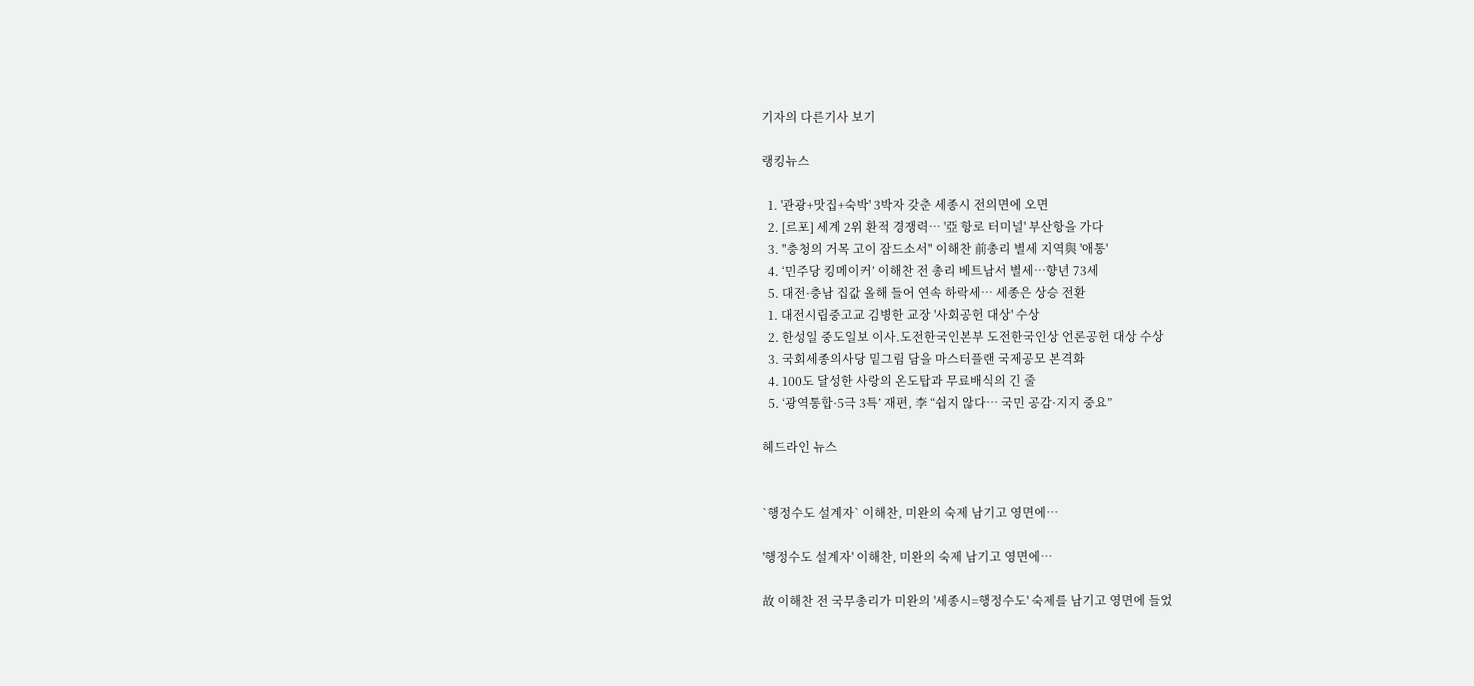기자의 다른기사 보기

랭킹뉴스

  1. '관광+맛집+숙박' 3박자 갖춘 세종시 전의면에 오면
  2. [르포] 세계 2위 환적 경쟁력… '亞 항로 터미널' 부산항을 가다
  3. "충청의 거목 고이 잠드소서" 이해찬 前총리 별세 지역與 '애통'
  4. ‘민주당 킹메이커’ 이해찬 전 총리 베트남서 별세…향년 73세
  5. 대전·충남 집값 올해 들어 연속 하락세… 세종은 상승 전환
  1. 대전시립중고교 김병한 교장 '사회공헌 대상' 수상
  2. 한성일 중도일보 이사.도전한국인본부 도전한국인상 언론공헌 대상 수상
  3. 국회세종의사당 밑그림 담을 마스터플랜 국제공모 본격화
  4. 100도 달성한 사랑의 온도탑과 무료배식의 긴 줄
  5. ‘광역통합·5극 3특’ 재편, 李 “쉽지 않다… 국민 공감·지지 중요”

헤드라인 뉴스


`행정수도 설계자` 이해찬, 미완의 숙제 남기고 영면에…

'행정수도 설계자' 이해찬, 미완의 숙제 남기고 영면에…

故 이해찬 전 국무총리가 미완의 '세종시=행정수도' 숙제를 남기고 영면에 들었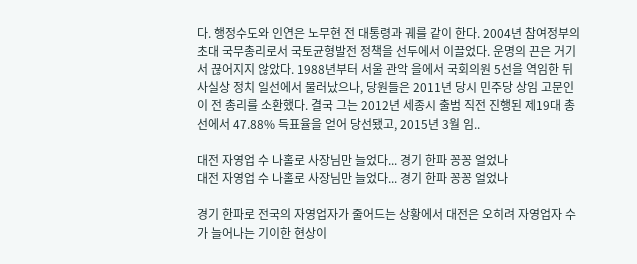다. 행정수도와 인연은 노무현 전 대통령과 궤를 같이 한다. 2004년 참여정부의 초대 국무총리로서 국토균형발전 정책을 선두에서 이끌었다. 운명의 끈은 거기서 끊어지지 않았다. 1988년부터 서울 관악 을에서 국회의원 5선을 역임한 뒤 사실상 정치 일선에서 물러났으나, 당원들은 2011년 당시 민주당 상임 고문인 이 전 총리를 소환했다. 결국 그는 2012년 세종시 출범 직전 진행된 제19대 총선에서 47.88% 득표율을 얻어 당선됐고, 2015년 3월 임..

대전 자영업 수 나홀로 사장님만 늘었다... 경기 한파 꽁꽁 얼었나
대전 자영업 수 나홀로 사장님만 늘었다... 경기 한파 꽁꽁 얼었나

경기 한파로 전국의 자영업자가 줄어드는 상황에서 대전은 오히려 자영업자 수가 늘어나는 기이한 현상이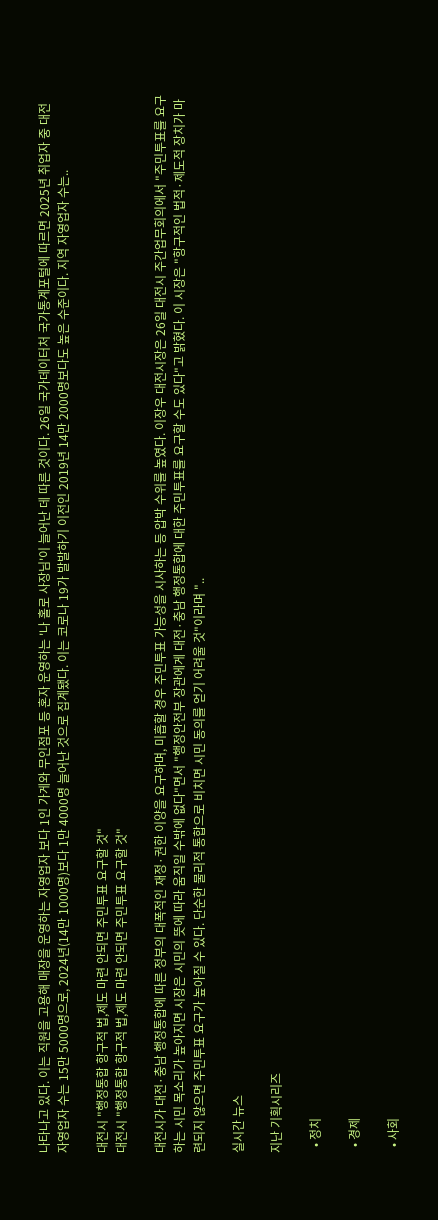나타나고 있다. 이는 직원을 고용해 매장을 운영하는 자영업자 보다 1인 가게와 무인점포 등 혼자 운영하는 '나 홀로 사장님'이 늘어난 데 따른 것이다. 26일 국가데이터처 국가통계포털에 따르면 2025년 취업자 중 대전 자영업자 수는 15만 5000명으로, 2024년(14만 1000명)보다 1만 4000명 늘어난 것으로 집계됐다. 이는 코로나 19가 발발하기 이전인 2019년 14만 2000명보다도 높은 수준이다. 지역 자영업자 수는..

대전시 "행정통합 항구적 법,제도 마련 안되면 주민투표 요구할 것"
대전시 "행정통합 항구적 법,제도 마련 안되면 주민투표 요구할 것"

대전시가 대전·충남 행정통합에 따른 정부의 대폭적인 재정·권한 이양을 요구하며, 미흡할 경우 주민투표 가능성을 시사하는 등 압박 수위를 높였다. 이장우 대전시장은 26일 대전시 주간업무회의에서 "주민투표를 요구하는 시민 목소리가 높아지면 시장은 시민의 뜻에 따라 움직일 수밖에 없다"면서 "행정안전부 장관에게 대전·충남 행정통합에 대한 주민투표를 요구할 수도 있다"고 밝혔다. 이 시장은 "항구적인 법적·제도적 장치가 마련되지 않으면 주민투표 요구가 높아질 수 있다. 단순한 물리적 통합으로 비치면 시민 동의를 얻기 어려울 것"이라며 "..

실시간 뉴스

지난 기획시리즈

  • 정치

  • 경제

  • 사회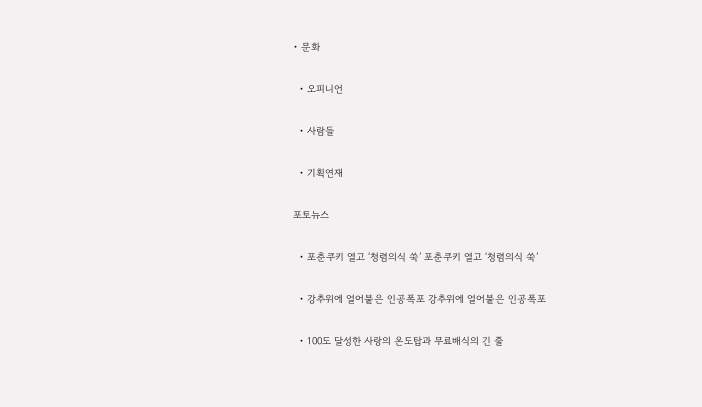• 문화

  • 오피니언

  • 사람들

  • 기획연재

포토뉴스

  • 포춘쿠키 열고 ‘청렴의식 쑥’ 포춘쿠키 열고 ‘청렴의식 쑥’

  • 강추위에 얼어붙은 인공폭포 강추위에 얼어붙은 인공폭포

  • 100도 달성한 사랑의 온도탑과 무료배식의 긴 줄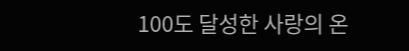100도 달성한 사랑의 온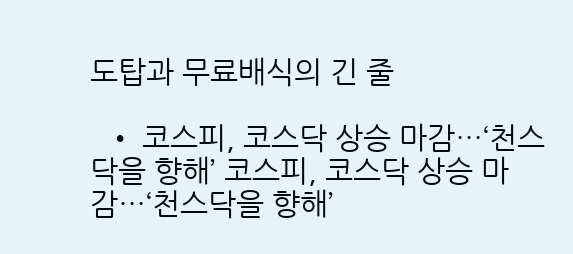도탑과 무료배식의 긴 줄

  • 코스피, 코스닥 상승 마감…‘천스닥을 향해’ 코스피, 코스닥 상승 마감…‘천스닥을 향해’